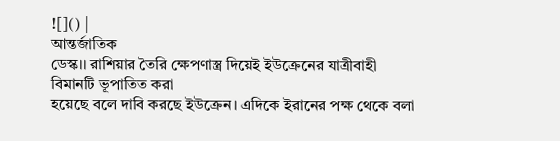![]() |
আন্তর্জাতিক
ডেস্ক।। রাশিয়ার তৈরি ক্ষেপণাস্ত্র দিয়েই ইউক্রেনের যাত্রীবাহী বিমানটি ভূপাতিত করা
হয়েছে বলে দাবি করছে ইউক্রেন। এদিকে ইরানের পক্ষ থেকে বলা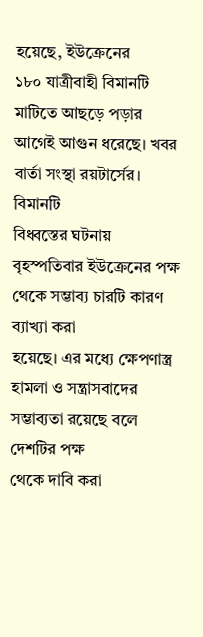হয়েছে, ইউক্রেনের
১৮০ যাত্রীবাহী বিমানটি মাটিতে আছড়ে পড়ার আগেই আগুন ধরেছে। খবর বার্তা সংস্থা রয়টার্সের।
বিমানটি
বিধ্বস্তের ঘটনায় বৃহস্পতিবার ইউক্রেনের পক্ষ থেকে সম্ভাব্য চারটি কারণ ব্যাখ্যা করা
হয়েছে। এর মধ্যে ক্ষেপণাস্ত্র হামলা ও সন্ত্রাসবাদের সম্ভাব্যতা রয়েছে বলে দেশটির পক্ষ
থেকে দাবি করা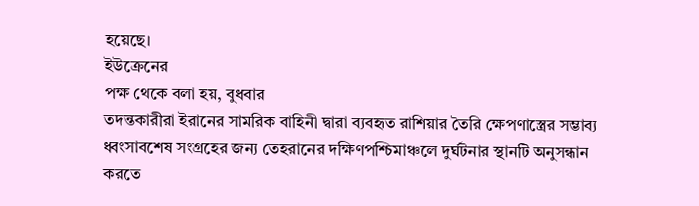হয়েছে।
ইউক্রেনের
পক্ষ থেকে বলা হয়, বুধবার
তদন্তকারীরা ইরানের সামরিক বাহিনী দ্বারা ব্যবহৃত রাশিয়ার তৈরি ক্ষেপণাস্ত্রের সম্ভাব্য
ধ্বংসাবশেষ সংগ্রহের জন্য তেহরানের দক্ষিণপশ্চিমাঞ্চলে দুর্ঘটনার স্থানটি অনুসন্ধান
করতে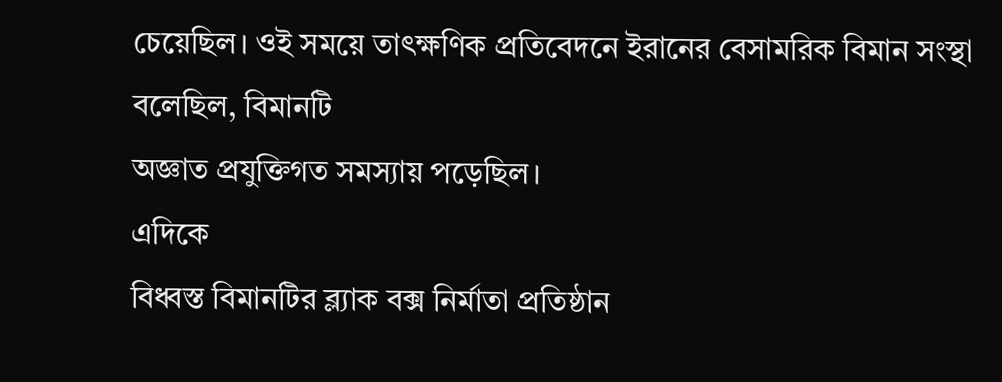চেয়েছিল। ওই সময়ে তাৎক্ষণিক প্রতিবেদনে ইরানের বেসামরিক বিমান সংস্থা বলেছিল, বিমানটি
অজ্ঞাত প্রযুক্তিগত সমস্যায় পড়েছিল।
এদিকে
বিধ্বস্ত বিমানটির ব্ল্যাক বক্স নির্মাতা প্রতিষ্ঠান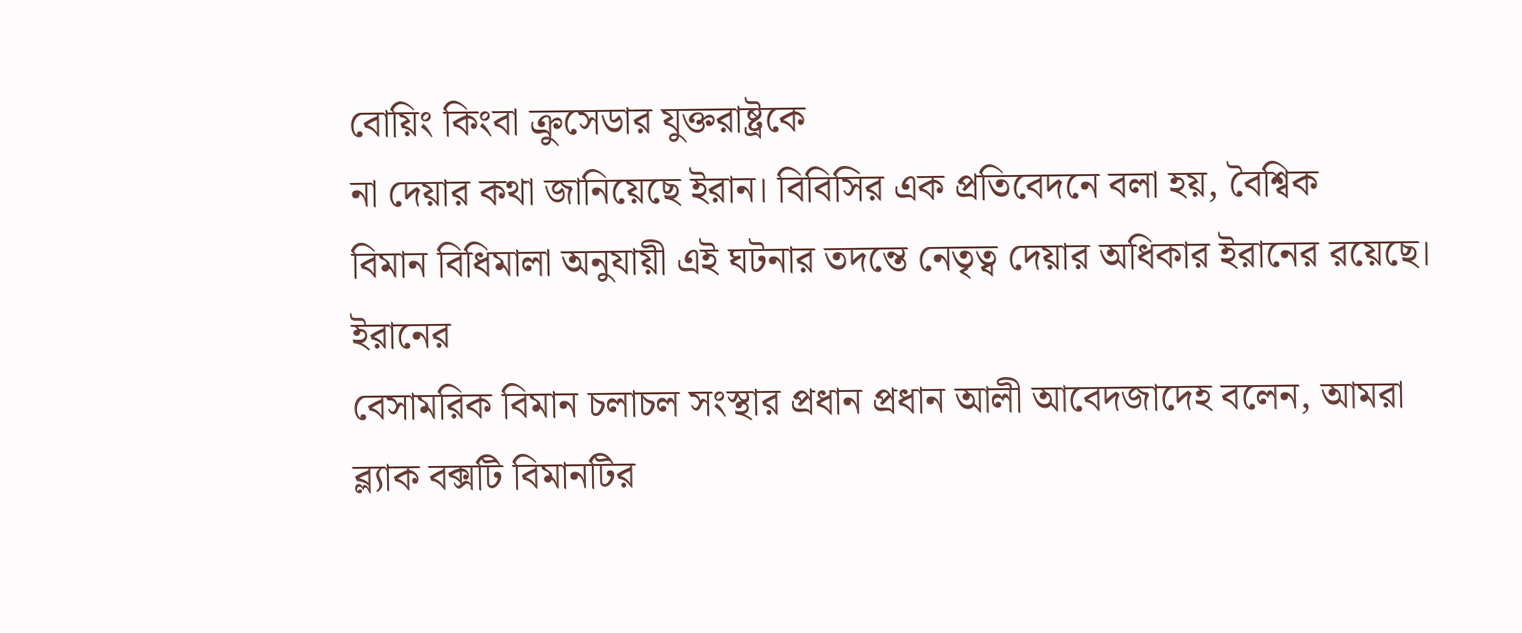বোয়িং কিংবা ক্রুসেডার যুক্তরাষ্ট্রকে
না দেয়ার কথা জানিয়েছে ইরান। বিবিসির এক প্রতিবেদনে বলা হয়, বৈশ্বিক
বিমান বিধিমালা অনুযায়ী এই ঘটনার তদন্তে নেতৃত্ব দেয়ার অধিকার ইরানের রয়েছে।
ইরানের
বেসামরিক বিমান চলাচল সংস্থার প্রধান প্রধান আলী আবেদজাদেহ বলেন, আমরা
ব্ল্যাক বক্সটি বিমানটির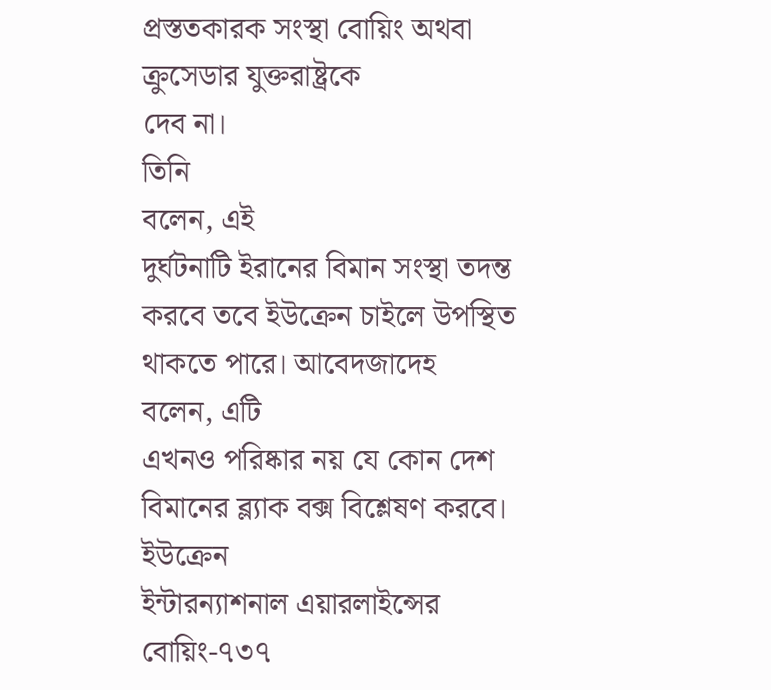প্রস্ততকারক সংস্থা বোয়িং অথবা ক্রুসেডার যুক্তরাষ্ট্রকে
দেব না।
তিনি
বলেন, এই
দুর্ঘটনাটি ইরানের বিমান সংস্থা তদন্ত করবে তবে ইউক্রেন চাইলে উপস্থিত থাকতে পারে। আবেদজাদেহ
বলেন, এটি
এখনও পরিষ্কার নয় যে কোন দেশ বিমানের ব্ল্যাক বক্স বিশ্লেষণ করবে।
ইউক্রেন
ইন্টারন্যাশনাল এয়ারলাইন্সের বোয়িং-৭৩৭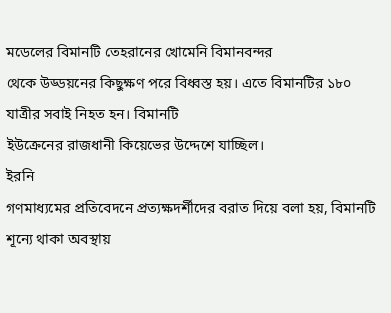মডেলের বিমানটি তেহরানের খোমেনি বিমানবন্দর
থেকে উড্ডয়নের কিছুক্ষণ পরে বিধ্বস্ত হয়। এতে বিমানটির ১৮০ যাত্রীর সবাই নিহত হন। বিমানটি
ইউক্রেনের রাজধানী কিয়েভের উদ্দেশে যাচ্ছিল।
ইরনি
গণমাধ্যমের প্রতিবেদনে প্রত্যক্ষদর্শীদের বরাত দিয়ে বলা হয়, বিমানটি
শূন্যে থাকা অবস্থায়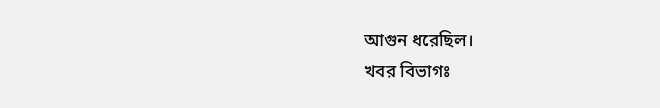আগুন ধরেছিল।
খবর বিভাগঃ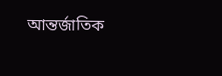আন্তর্জাতিক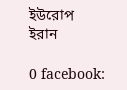ইউরোপ
ইরান

0 facebook: